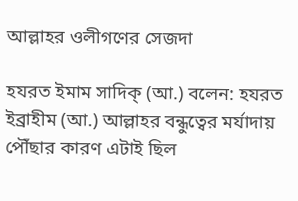আল্লাহর ওলীগণের সেজদা

হযরত ইমাম সাদিক্ (আ.) বলেন: হযরত ইব্রাহীম (আ.) আল্লাহর বন্ধুত্বের মর্যাদায় পৌঁছার কারণ এটাই ছিল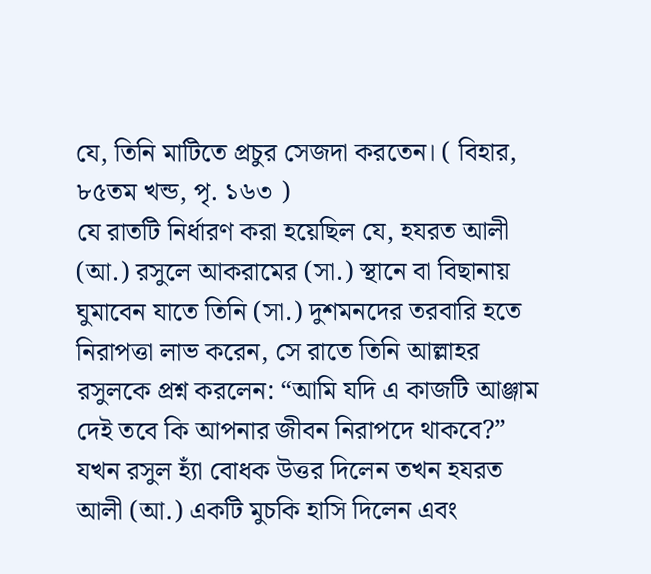যে, তিনি মাটিতে প্রচুর সেজদা করতেন। ( বিহার, ৮৫তম খন্ড, পৃ. ১৬৩ )
যে রাতটি নির্ধারণ করা হয়েছিল যে, হযরত আলী (আ.) রসুলে আকরামের (সা.) স্থানে বা বিছানায় ঘুমাবেন যাতে তিনি (সা.) দুশমনদের তরবারি হতে নিরাপত্তা লাভ করেন, সে রাতে তিনি আল্লাহর রসুলকে প্রশ্ন করলেন: “আমি যদি এ কাজটি আঞ্জাম দেই তবে কি আপনার জীবন নিরাপদে থাকবে?” যখন রসুল হ্যাঁ বোধক উত্তর দিলেন তখন হযরত আলী (আ.) একটি মুচকি হাসি দিলেন এবং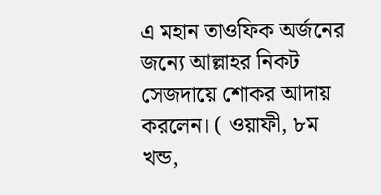এ মহান তাওফিক অর্জনের জন্যে আল্লাহর নিকট সেজদায়ে শোকর আদায় করলেন। ( ওয়াফী, ৮ম খন্ড,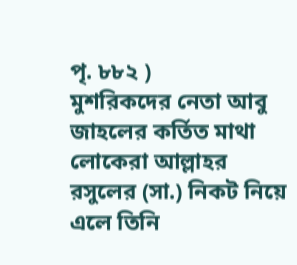পৃ. ৮৮২ )
মুশরিকদের নেতা আবু জাহলের কর্তিত মাথা লোকেরা আল্লাহর রসুলের (সা.) নিকট নিয়ে এলে তিনি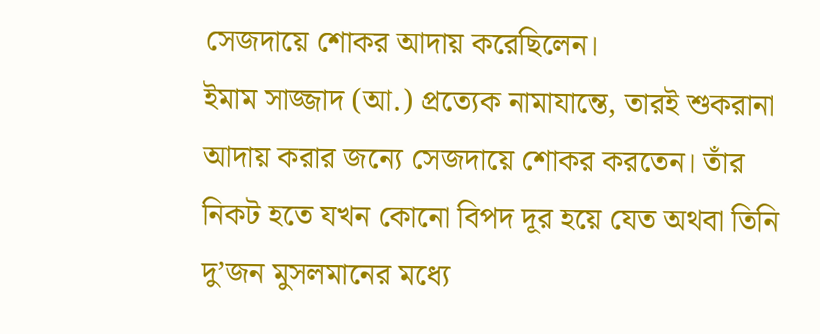সেজদায়ে শোকর আদায় করেছিলেন।
ইমাম সাজ্জাদ (আ.) প্রত্যেক নামাযান্তে, তারই শুকরানা আদায় করার জন্যে সেজদায়ে শোকর করতেন। তাঁর নিকট হতে যখন কোনো বিপদ দূর হয়ে যেত অথবা তিনি দু’জন মুসলমানের মধ্যে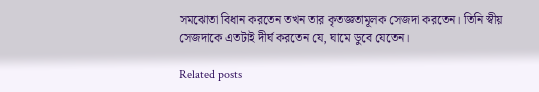সমঝোতা বিধান করতেন তখন তার কৃতজ্ঞতামূলক সেজদা করতেন। তিনি স্বীয় সেজদাকে এতটাই দীর্ঘ করতেন যে, ঘামে ডুবে যেতেন।

Related posts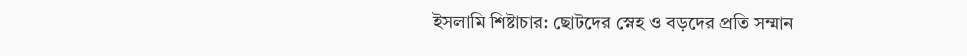ইসলামি শিষ্টাচার: ছোটদের স্নেহ ও বড়দের প্রতি সম্মান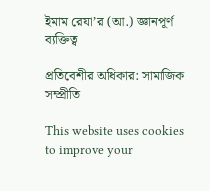ইমাম রেযা’র (আ.) জ্ঞানপূর্ণ ব্যক্তিত্ব

প্রতিবেশীর অধিকার: সামাজিক সম্প্রীতি

This website uses cookies to improve your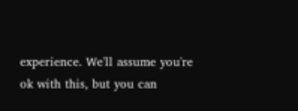experience. We'll assume you're ok with this, but you can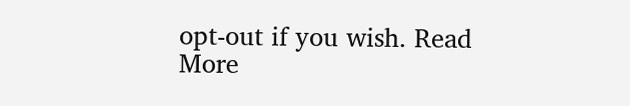opt-out if you wish. Read More